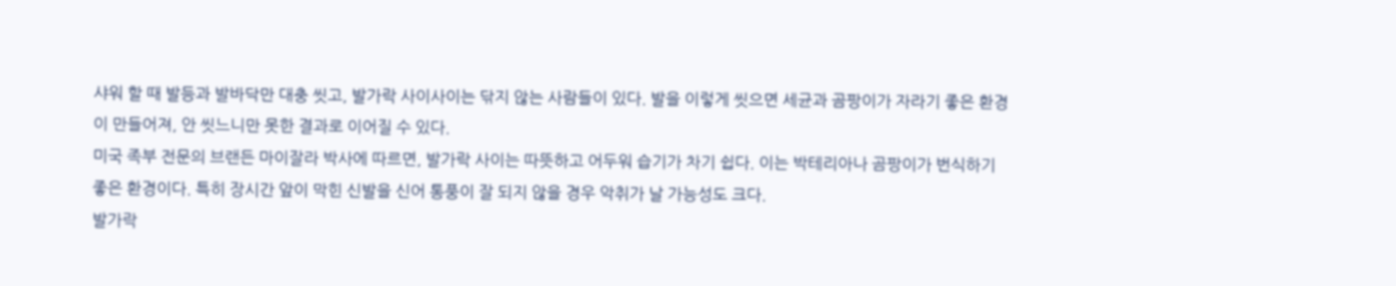샤워 할 때 발등과 발바닥만 대충 씻고, 발가락 사이사이는 닦지 않는 사람들이 있다. 발을 이렇게 씻으면 세균과 곰팡이가 자라기 좋은 환경이 만들어져, 안 씻느니만 못한 결과로 이어질 수 있다.
미국 족부 전문의 브랜든 마이잘라 박사에 따르면, 발가락 사이는 따뜻하고 어두워 습기가 차기 쉽다. 이는 박테리아나 곰팡이가 번식하기 좋은 환경이다. 특히 장시간 앞이 막힌 신발을 신어 통풍이 잘 되지 않을 경우 악취가 날 가능성도 크다.
발가락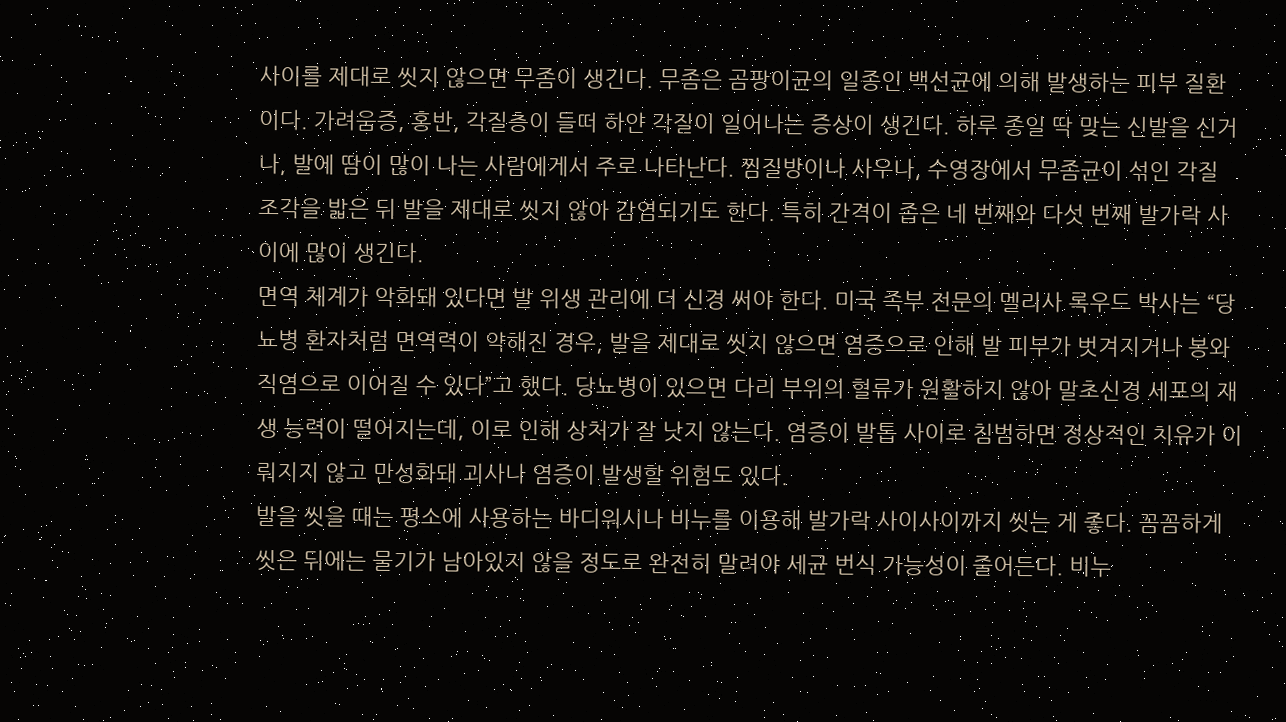사이를 제대로 씻지 않으면 무좀이 생긴다. 무좀은 곰팡이균의 일종인 백선균에 의해 발생하는 피부 질환이다. 가려움증, 홍반, 각질층이 들떠 하얀 각질이 일어나는 증상이 생긴다. 하루 종일 딱 맞는 신발을 신거나, 발에 땀이 많이 나는 사람에게서 주로 나타난다. 찜질방이나 사우나, 수영장에서 무좀균이 섞인 각질 조각을 밟은 뒤 발을 제대로 씻지 않아 감염되기도 한다. 특히 간격이 좁은 네 번째와 다섯 번째 발가락 사이에 많이 생긴다.
면역 체계가 악화돼 있다면 발 위생 관리에 더 신경 써야 한다. 미국 족부 전문의 멜리사 록우드 박사는 “당뇨병 환자처럼 면역력이 약해진 경우, 발을 제대로 씻지 않으면 염증으로 인해 발 피부가 벗겨지거나 봉와직염으로 이어질 수 있다”고 했다. 당뇨병이 있으면 다리 부위의 혈류가 원활하지 않아 말초신경 세포의 재생 능력이 떨어지는데, 이로 인해 상처가 잘 낫지 않는다. 염증이 발톱 사이로 침범하면 정상적인 치유가 이뤄지지 않고 만성화돼 괴사나 염증이 발생할 위험도 있다.
발을 씻을 때는 평소에 사용하는 바디워시나 비누를 이용해 발가락 사이사이까지 씻는 게 좋다. 꼼꼼하게 씻은 뒤에는 물기가 남아있지 않을 정도로 완전히 말려야 세균 번식 가능성이 줄어든다. 비누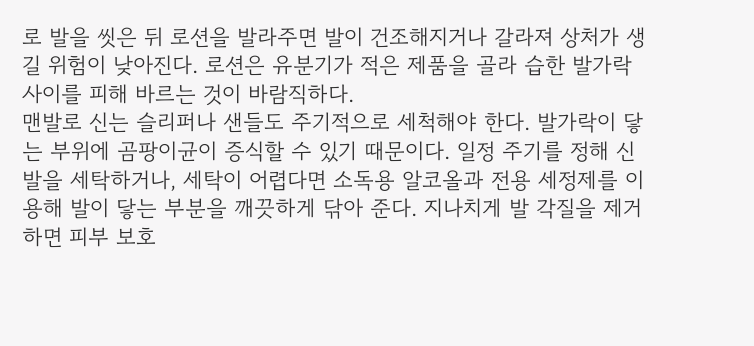로 발을 씻은 뒤 로션을 발라주면 발이 건조해지거나 갈라져 상처가 생길 위험이 낮아진다. 로션은 유분기가 적은 제품을 골라 습한 발가락 사이를 피해 바르는 것이 바람직하다.
맨발로 신는 슬리퍼나 샌들도 주기적으로 세척해야 한다. 발가락이 닿는 부위에 곰팡이균이 증식할 수 있기 때문이다. 일정 주기를 정해 신발을 세탁하거나, 세탁이 어렵다면 소독용 알코올과 전용 세정제를 이용해 발이 닿는 부분을 깨끗하게 닦아 준다. 지나치게 발 각질을 제거하면 피부 보호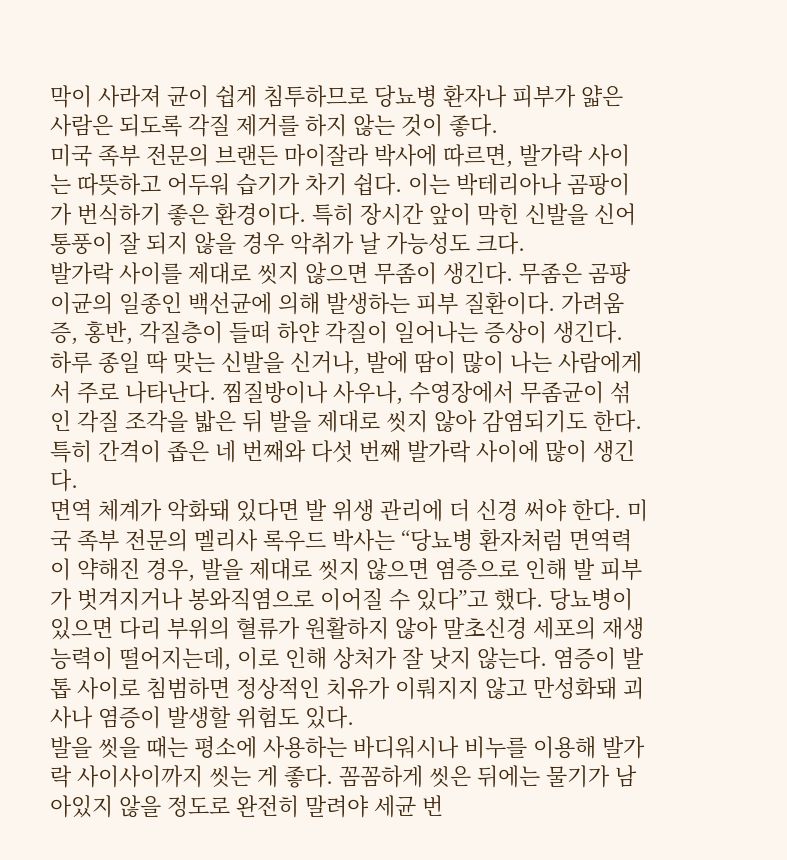막이 사라져 균이 쉽게 침투하므로 당뇨병 환자나 피부가 얇은 사람은 되도록 각질 제거를 하지 않는 것이 좋다.
미국 족부 전문의 브랜든 마이잘라 박사에 따르면, 발가락 사이는 따뜻하고 어두워 습기가 차기 쉽다. 이는 박테리아나 곰팡이가 번식하기 좋은 환경이다. 특히 장시간 앞이 막힌 신발을 신어 통풍이 잘 되지 않을 경우 악취가 날 가능성도 크다.
발가락 사이를 제대로 씻지 않으면 무좀이 생긴다. 무좀은 곰팡이균의 일종인 백선균에 의해 발생하는 피부 질환이다. 가려움증, 홍반, 각질층이 들떠 하얀 각질이 일어나는 증상이 생긴다. 하루 종일 딱 맞는 신발을 신거나, 발에 땀이 많이 나는 사람에게서 주로 나타난다. 찜질방이나 사우나, 수영장에서 무좀균이 섞인 각질 조각을 밟은 뒤 발을 제대로 씻지 않아 감염되기도 한다. 특히 간격이 좁은 네 번째와 다섯 번째 발가락 사이에 많이 생긴다.
면역 체계가 악화돼 있다면 발 위생 관리에 더 신경 써야 한다. 미국 족부 전문의 멜리사 록우드 박사는 “당뇨병 환자처럼 면역력이 약해진 경우, 발을 제대로 씻지 않으면 염증으로 인해 발 피부가 벗겨지거나 봉와직염으로 이어질 수 있다”고 했다. 당뇨병이 있으면 다리 부위의 혈류가 원활하지 않아 말초신경 세포의 재생 능력이 떨어지는데, 이로 인해 상처가 잘 낫지 않는다. 염증이 발톱 사이로 침범하면 정상적인 치유가 이뤄지지 않고 만성화돼 괴사나 염증이 발생할 위험도 있다.
발을 씻을 때는 평소에 사용하는 바디워시나 비누를 이용해 발가락 사이사이까지 씻는 게 좋다. 꼼꼼하게 씻은 뒤에는 물기가 남아있지 않을 정도로 완전히 말려야 세균 번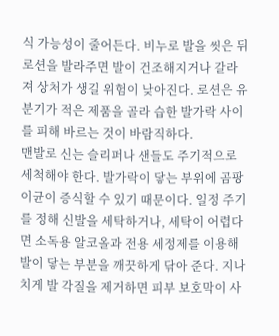식 가능성이 줄어든다. 비누로 발을 씻은 뒤 로션을 발라주면 발이 건조해지거나 갈라져 상처가 생길 위험이 낮아진다. 로션은 유분기가 적은 제품을 골라 습한 발가락 사이를 피해 바르는 것이 바람직하다.
맨발로 신는 슬리퍼나 샌들도 주기적으로 세척해야 한다. 발가락이 닿는 부위에 곰팡이균이 증식할 수 있기 때문이다. 일정 주기를 정해 신발을 세탁하거나, 세탁이 어렵다면 소독용 알코올과 전용 세정제를 이용해 발이 닿는 부분을 깨끗하게 닦아 준다. 지나치게 발 각질을 제거하면 피부 보호막이 사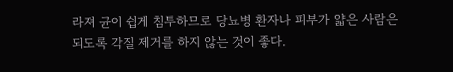라져 균이 쉽게 침투하므로 당뇨병 환자나 피부가 얇은 사람은 되도록 각질 제거를 하지 않는 것이 좋다.